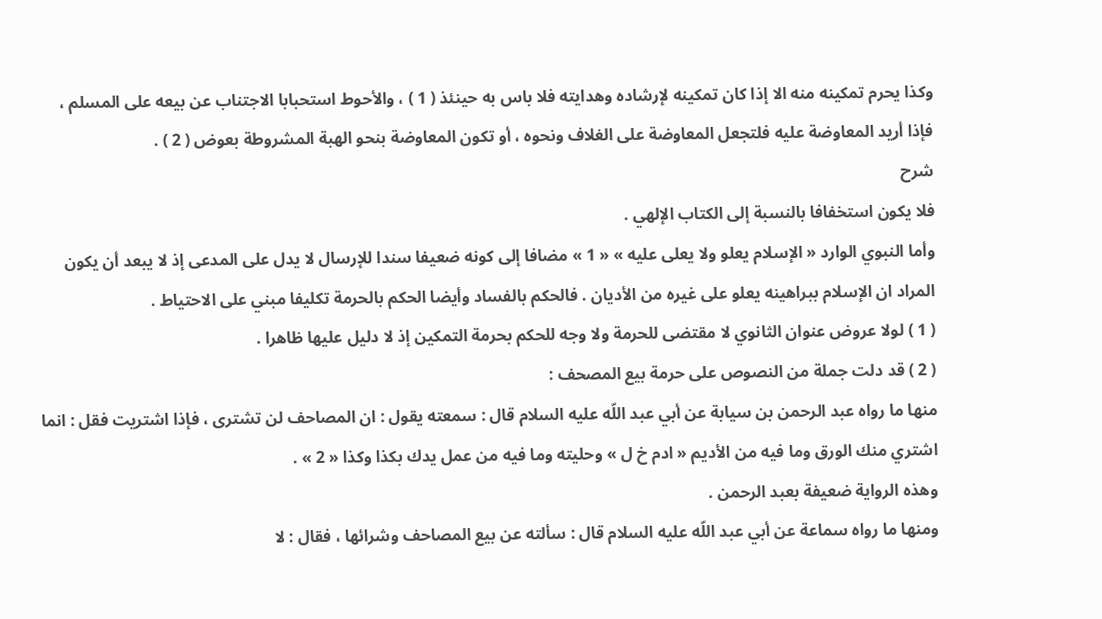وكذا يحرم تمكينه منه الا إذا كان تمكينه لإرشاده وهدايته فلا باس به حينئذ ( 1 ) ، والأحوط استحبابا الاجتناب عن بيعه على المسلم ، فإذا أريد المعاوضة عليه فلتجعل المعاوضة على الغلاف ونحوه ، أو تكون المعاوضة بنحو الهبة المشروطة بعوض ( 2 ) .
شرح
فلا يكون استخفافا بالنسبة إلى الكتاب الإلهي .
وأما النبوي الوارد « الإسلام يعلو ولا يعلى عليه » « 1 » مضافا إلى كونه ضعيفا سندا للإرسال لا يدل على المدعى إذ لا يبعد أن يكون المراد ان الإسلام ببراهينه يعلو على غيره من الأديان . فالحكم بالفساد وأيضا الحكم بالحرمة تكليفا مبني على الاحتياط .
( 1 ) لولا عروض عنوان الثانوي لا مقتضى للحرمة ولا وجه للحكم بحرمة التمكين إذ لا دليل عليها ظاهرا .
( 2 ) قد دلت جملة من النصوص على حرمة بيع المصحف :
منها ما رواه عبد الرحمن بن سيابة عن أبي عبد اللّه عليه السلام قال : سمعته يقول : ان المصاحف لن تشترى ، فإذا اشتريت فقل : انما اشتري منك الورق وما فيه من الأديم « ادم خ ل » وحليته وما فيه من عمل يدك بكذا وكذا « 2 » .
وهذه الرواية ضعيفة بعبد الرحمن .
ومنها ما رواه سماعة عن أبي عبد اللّه عليه السلام قال : سألته عن بيع المصاحف وشرائها ، فقال : لا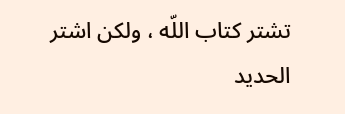تشتر كتاب اللّه ، ولكن اشتر الحديد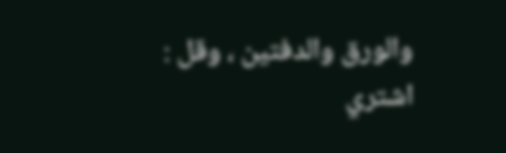والورق والدفتين ، وقل :
اشتري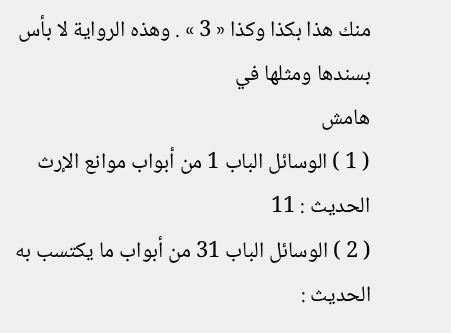منك هذا بكذا وكذا « 3 » . وهذه الرواية لا بأس بسندها ومثلها في
هامش
( 1 ) الوسائل الباب 1 من أبواب موانع الإرث الحديث : 11
( 2 ) الوسائل الباب 31 من أبواب ما يكتسب به الحديث :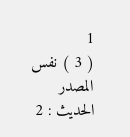1
( 3 ) نفس المصدر الحديث : 2